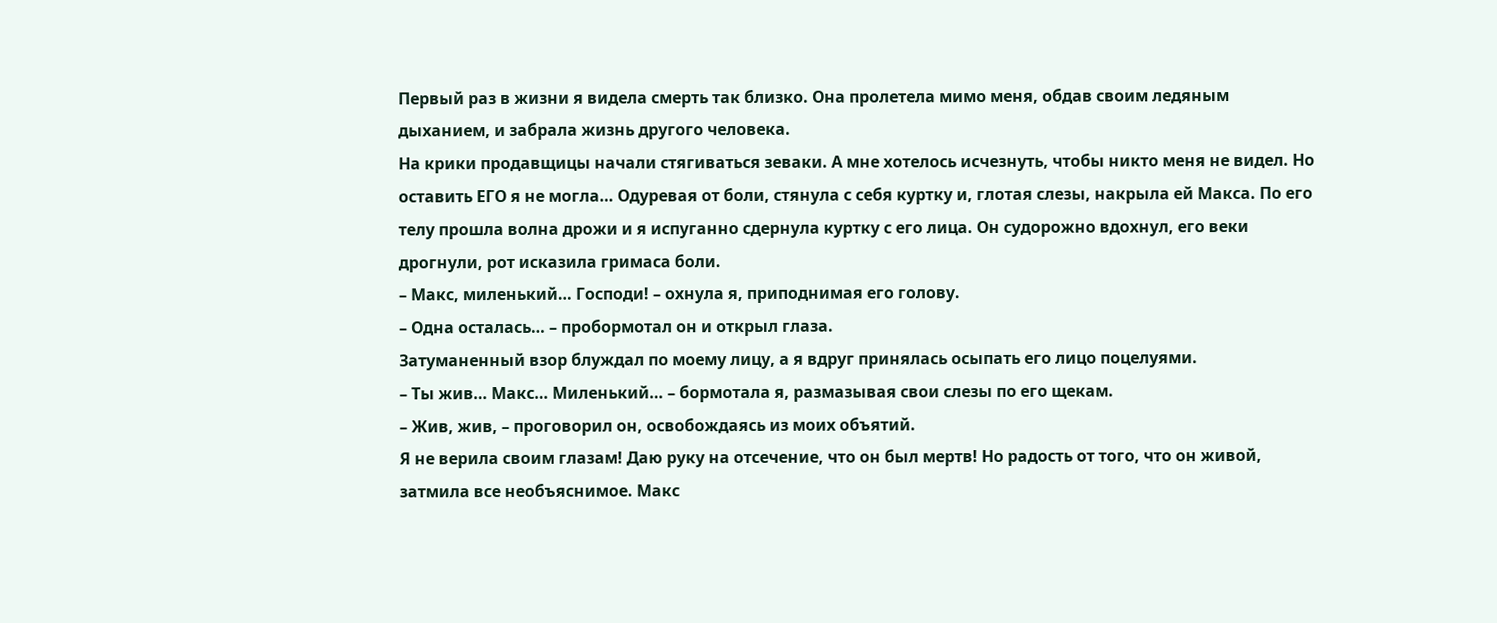Первый раз в жизни я видела смерть так близко. Она пролетела мимо меня, обдав своим ледяным дыханием, и забрала жизнь другого человека.
На крики продавщицы начали стягиваться зеваки. А мне хотелось исчезнуть, чтобы никто меня не видел. Но оставить ЕГО я не могла… Одуревая от боли, стянула с себя куртку и, глотая слезы, накрыла ей Макса. По его телу прошла волна дрожи и я испуганно сдернула куртку с его лица. Он судорожно вдохнул, его веки дрогнули, рот исказила гримаса боли.
– Макс, миленький… Господи! – охнула я, приподнимая его голову.
– Одна осталась… – пробормотал он и открыл глаза.
Затуманенный взор блуждал по моему лицу, а я вдруг принялась осыпать его лицо поцелуями.
– Ты жив… Макс… Миленький… – бормотала я, размазывая свои слезы по его щекам.
– Жив, жив, – проговорил он, освобождаясь из моих объятий.
Я не верила своим глазам! Даю руку на отсечение, что он был мертв! Но радость от того, что он живой, затмила все необъяснимое. Макс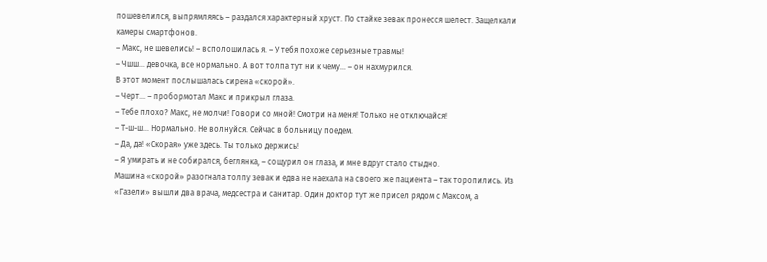пошевелился, выпрямляясь – раздался характерный хруст. По стайке зевак пронесся шелест. Защелкали камеры смартфонов.
– Макс, не шевелись! – всполошилась я. – У тебя похоже серьезные травмы!
– Чшш… девочка, все нормально. А вот толпа тут ни к чему… – он нахмурился.
В этот момент послышалась сирена «скорой».
– Черт… – пробормотал Макс и прикрыл глаза.
– Тебе плохо? Макс, не молчи! Говори со мной! Смотри на меня! Только не отключайся!
– Т-ш-ш… Нормально. Не волнуйся. Сейчас в больницу поедем.
– Да, да! «Скорая» уже здесь. Ты только держись!
– Я умирать и не собирался, беглянка, – сощурил он глаза, и мне вдруг стало стыдно.
Машина «скорой» разогнала толпу зевак и едва не наехала на своего же пациента – так торопились. Из «Газели» вышли два врача, медсестра и санитар. Один доктор тут же присел рядом с Максом, а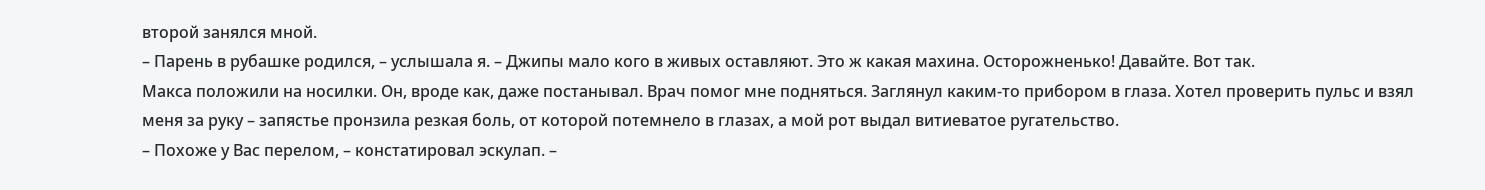второй занялся мной.
– Парень в рубашке родился, – услышала я. – Джипы мало кого в живых оставляют. Это ж какая махина. Осторожненько! Давайте. Вот так.
Макса положили на носилки. Он, вроде как, даже постанывал. Врач помог мне подняться. Заглянул каким-то прибором в глаза. Хотел проверить пульс и взял меня за руку – запястье пронзила резкая боль, от которой потемнело в глазах, а мой рот выдал витиеватое ругательство.
– Похоже у Вас перелом, – констатировал эскулап. –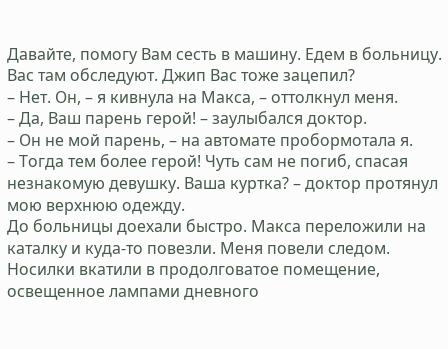Давайте, помогу Вам сесть в машину. Едем в больницу. Вас там обследуют. Джип Вас тоже зацепил?
– Нет. Он, – я кивнула на Макса, – оттолкнул меня.
– Да, Ваш парень герой! – заулыбался доктор.
– Он не мой парень, – на автомате пробормотала я.
– Тогда тем более герой! Чуть сам не погиб, спасая незнакомую девушку. Ваша куртка? – доктор протянул мою верхнюю одежду.
До больницы доехали быстро. Макса переложили на каталку и куда-то повезли. Меня повели следом. Носилки вкатили в продолговатое помещение, освещенное лампами дневного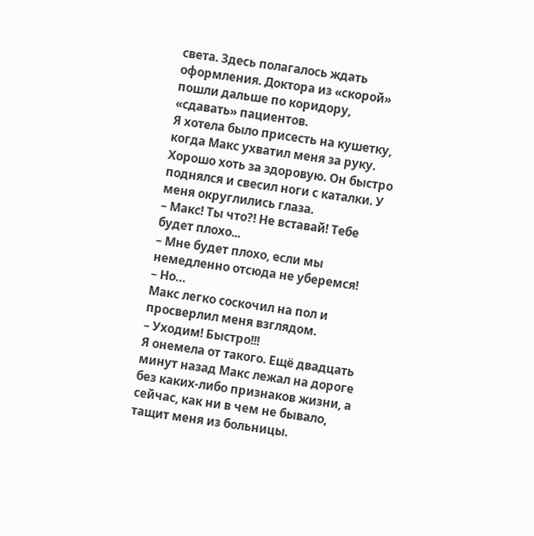света. Здесь полагалось ждать оформления. Доктора из «скорой» пошли дальше по коридору, «сдавать» пациентов.
Я хотела было присесть на кушетку, когда Макс ухватил меня за руку. Хорошо хоть за здоровую. Он быстро поднялся и свесил ноги с каталки. У меня округлились глаза.
– Макс! Ты что?! Не вставай! Тебе будет плохо...
– Мне будет плохо, если мы немедленно отсюда не уберемся!
– Но…
Макс легко соскочил на пол и просверлил меня взглядом.
– Уходим! Быстро!!!
Я онемела от такого. Ещё двадцать минут назад Макс лежал на дороге без каких-либо признаков жизни, а сейчас, как ни в чем не бывало, тащит меня из больницы.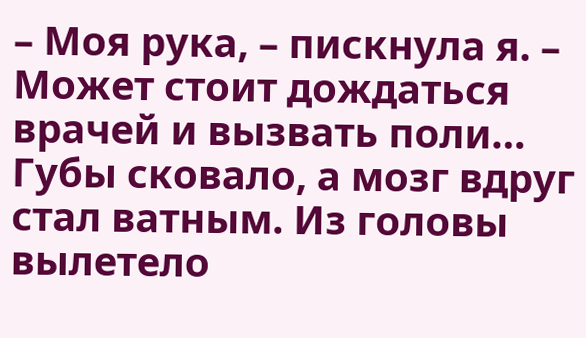– Моя рука, – пискнула я. – Может стоит дождаться врачей и вызвать поли…
Губы сковало, а мозг вдруг стал ватным. Из головы вылетело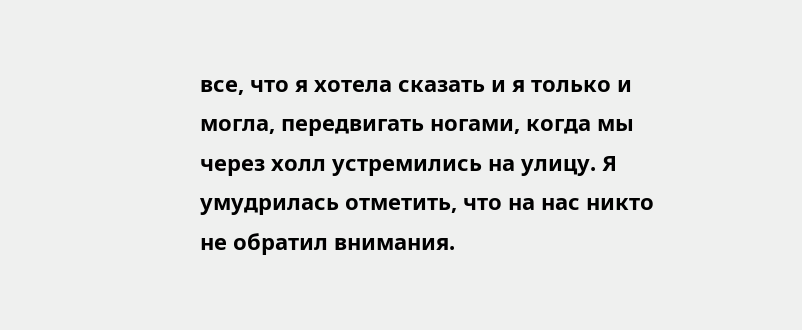все, что я хотела сказать и я только и могла, передвигать ногами, когда мы через холл устремились на улицу. Я умудрилась отметить, что на нас никто не обратил внимания.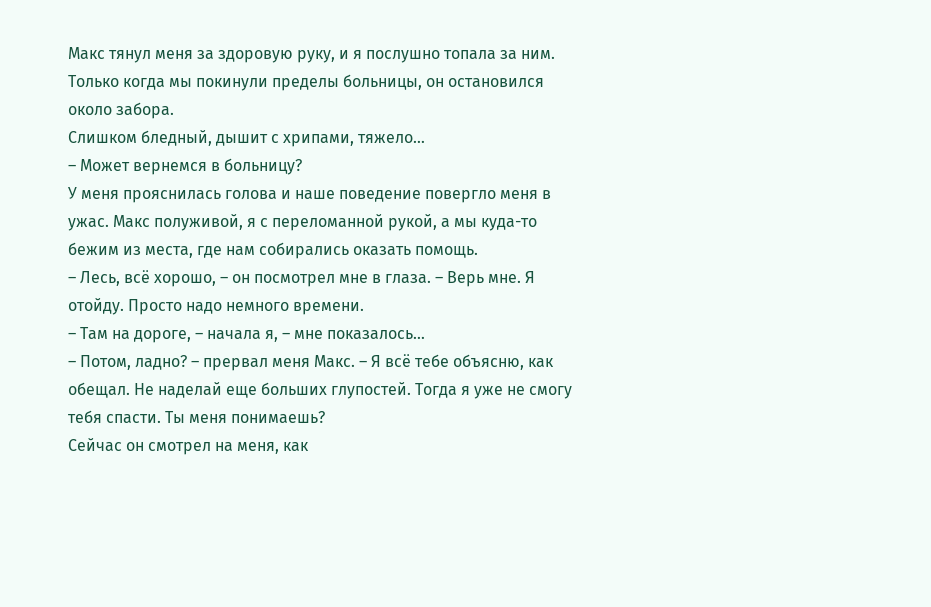Макс тянул меня за здоровую руку, и я послушно топала за ним. Только когда мы покинули пределы больницы, он остановился около забора.
Слишком бледный, дышит с хрипами, тяжело…
– Может вернемся в больницу?
У меня прояснилась голова и наше поведение повергло меня в ужас. Макс полуживой, я с переломанной рукой, а мы куда-то бежим из места, где нам собирались оказать помощь.
– Лесь, всё хорошо, – он посмотрел мне в глаза. – Верь мне. Я отойду. Просто надо немного времени.
– Там на дороге, – начала я, – мне показалось…
– Потом, ладно? – прервал меня Макс. – Я всё тебе объясню, как обещал. Не наделай еще больших глупостей. Тогда я уже не смогу тебя спасти. Ты меня понимаешь?
Сейчас он смотрел на меня, как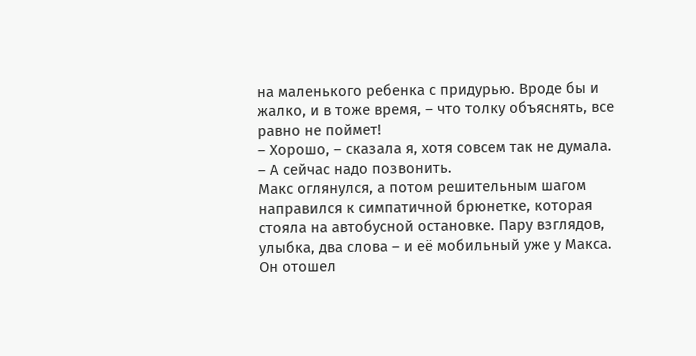на маленького ребенка с придурью. Вроде бы и жалко, и в тоже время, – что толку объяснять, все равно не поймет!
– Хорошо, – сказала я, хотя совсем так не думала.
– А сейчас надо позвонить.
Макс оглянулся, а потом решительным шагом направился к симпатичной брюнетке, которая стояла на автобусной остановке. Пару взглядов, улыбка, два слова – и её мобильный уже у Макса.
Он отошел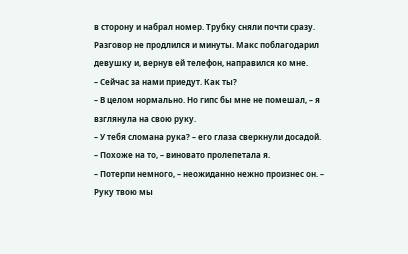в сторону и набрал номер. Трубку сняли почти сразу. Разговор не продлился и минуты. Макс поблагодарил девушку и, вернув ей телефон, направился ко мне.
– Сейчас за нами приедут. Как ты?
– В целом нормально. Но гипс бы мне не помешал, – я взглянула на свою руку.
– У тебя сломана рука? – его глаза сверкнули досадой.
– Похоже на то, – виновато пролепетала я.
– Потерпи немного, – неожиданно нежно произнес он. – Руку твою мы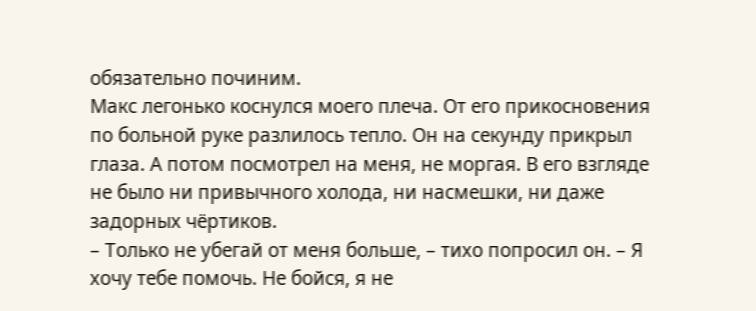обязательно починим.
Макс легонько коснулся моего плеча. От его прикосновения по больной руке разлилось тепло. Он на секунду прикрыл глаза. А потом посмотрел на меня, не моргая. В его взгляде не было ни привычного холода, ни насмешки, ни даже задорных чёртиков.
– Только не убегай от меня больше, – тихо попросил он. – Я хочу тебе помочь. Не бойся, я не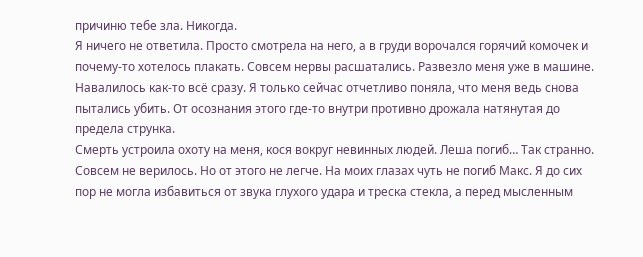причиню тебе зла. Никогда.
Я ничего не ответила. Просто смотрела на него, а в груди ворочался горячий комочек и почему-то хотелось плакать. Совсем нервы расшатались. Развезло меня уже в машине. Навалилось как-то всё сразу. Я только сейчас отчетливо поняла, что меня ведь снова пытались убить. От осознания этого где-то внутри противно дрожала натянутая до предела струнка.
Смерть устроила охоту на меня, кося вокруг невинных людей. Леша погиб… Так странно. Совсем не верилось. Но от этого не легче. На моих глазах чуть не погиб Макс. Я до сих пор не могла избавиться от звука глухого удара и треска стекла, а перед мысленным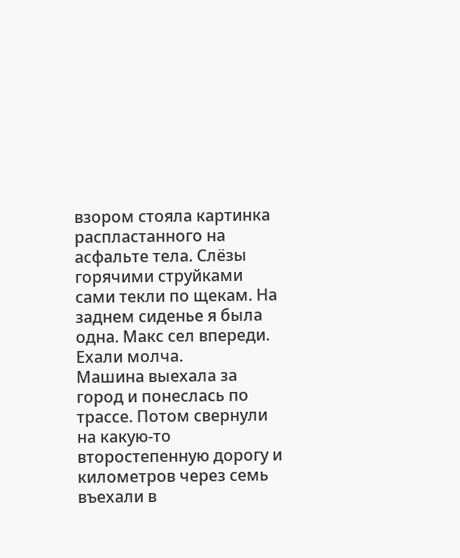взором стояла картинка распластанного на асфальте тела. Слёзы горячими струйками сами текли по щекам. На заднем сиденье я была одна. Макс сел впереди. Ехали молча.
Машина выехала за город и понеслась по трассе. Потом свернули на какую-то второстепенную дорогу и километров через семь въехали в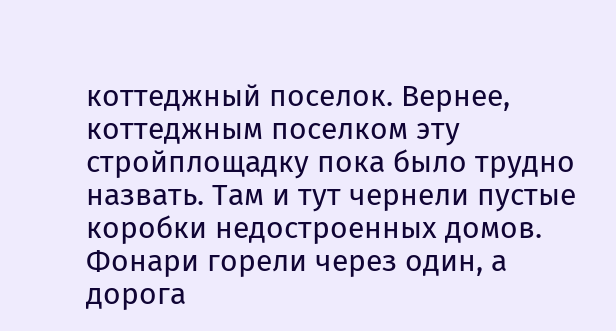коттеджный поселок. Вернее, коттеджным поселком эту стройплощадку пока было трудно назвать. Там и тут чернели пустые коробки недостроенных домов. Фонари горели через один, а дорога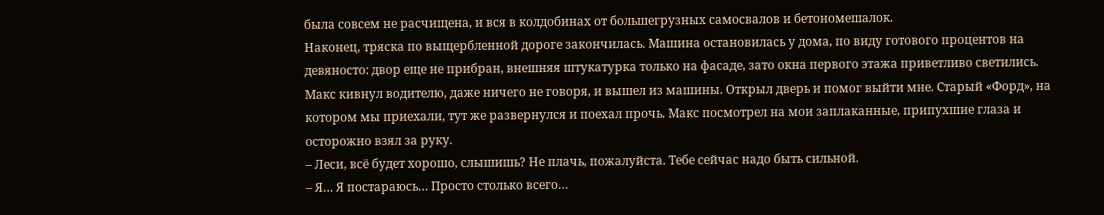была совсем не расчищена, и вся в колдобинах от большегрузных самосвалов и бетономешалок.
Наконец, тряска по выщербленной дороге закончилась. Машина остановилась у дома, по виду готового процентов на девяносто: двор еще не прибран, внешняя штукатурка только на фасаде, зато окна первого этажа приветливо светились. Макс кивнул водителю, даже ничего не говоря, и вышел из машины. Открыл дверь и помог выйти мне. Старый «Форд», на котором мы приехали, тут же развернулся и поехал прочь. Макс посмотрел на мои заплаканные, припухшие глаза и осторожно взял за руку.
– Леси, всё будет хорошо, слышишь? Не плачь, пожалуйста. Тебе сейчас надо быть сильной.
– Я… Я постараюсь… Просто столько всего…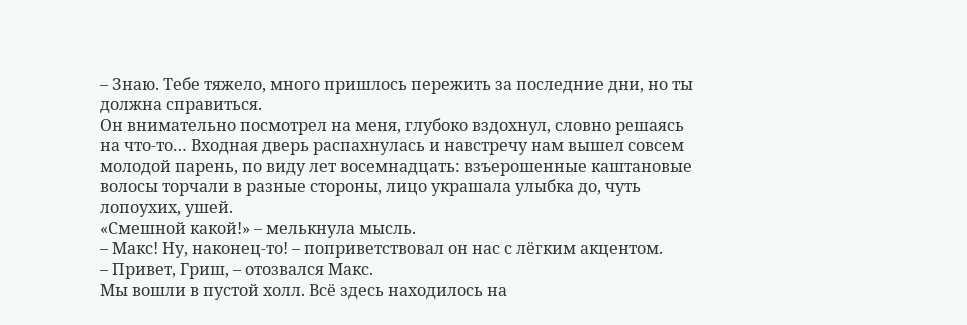– Знаю. Тебе тяжело, много пришлось пережить за последние дни, но ты должна справиться.
Он внимательно посмотрел на меня, глубоко вздохнул, словно решаясь на что-то… Входная дверь распахнулась и навстречу нам вышел совсем молодой парень, по виду лет восемнадцать: взъерошенные каштановые волосы торчали в разные стороны, лицо украшала улыбка до, чуть лопоухих, ушей.
«Смешной какой!» – мелькнула мысль.
– Макс! Ну, наконец-то! – поприветствовал он нас с лёгким акцентом.
– Привет, Гриш, – отозвался Макс.
Мы вошли в пустой холл. Всё здесь находилось на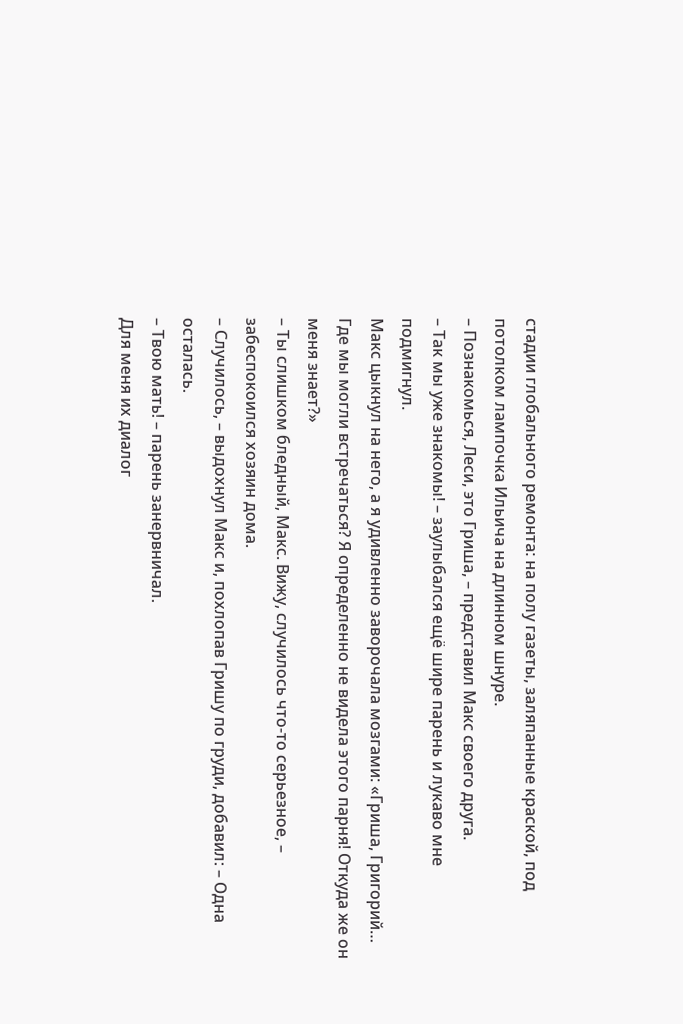стадии глобального ремонта: на полу газеты, заляпанные краской, под потолком лампочка Ильича на длинном шнуре.
– Познакомься, Леси, это Гриша, – представил Макс своего друга.
– Так мы уже знакомы! – заулыбался ещё шире парень и лукаво мне подмигнул.
Макс цыкнул на него, а я удивленно заворочала мозгами: «Гриша, Григорий… Где мы могли встречаться? Я определенно не видела этого парня! Откуда же он меня знает?»
– Ты слишком бледный, Макс. Вижу, случилось что-то серьезное, – забеспокоился хозяин дома.
– Случилось, – выдохнул Макс и, похлопав Гришу по груди, добавил: – Одна осталась.
– Твою мать! – парень занервничал.
Для меня их диалог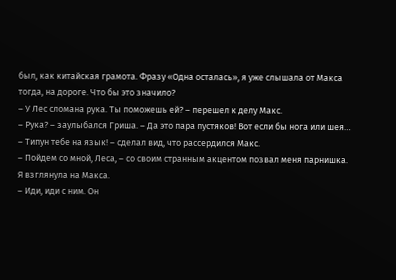был, как китайская грамота. Фразу «Одна осталась», я уже слышала от Макса тогда, на дороге. Что бы это значило?
– У Лес сломана рука. Ты поможешь ей? – перешел к делу Макс.
– Рука? – заулыбался Гриша. – Да это пара пустяков! Вот если бы нога или шея…
– Типун тебе на язык! – сделал вид, что рассердился Макс.
– Пойдем со мной, Леса, – со своим странным акцентом позвал меня парнишка.
Я взглянула на Макса.
– Иди, иди с ним. Он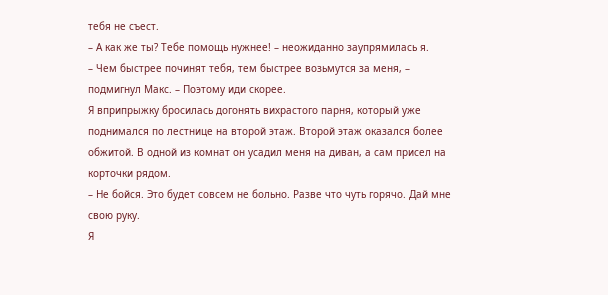тебя не съест.
– А как же ты? Тебе помощь нужнее! – неожиданно заупрямилась я.
– Чем быстрее починят тебя, тем быстрее возьмутся за меня, – подмигнул Макс. – Поэтому иди скорее.
Я вприпрыжку бросилась догонять вихрастого парня, который уже поднимался по лестнице на второй этаж. Второй этаж оказался более обжитой. В одной из комнат он усадил меня на диван, а сам присел на корточки рядом.
– Не бойся. Это будет совсем не больно. Разве что чуть горячо. Дай мне свою руку.
Я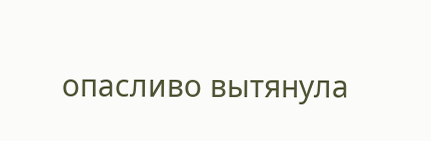опасливо вытянула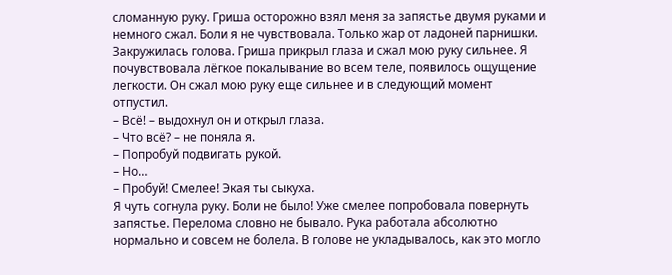сломанную руку. Гриша осторожно взял меня за запястье двумя руками и немного сжал. Боли я не чувствовала. Только жар от ладоней парнишки. Закружилась голова. Гриша прикрыл глаза и сжал мою руку сильнее. Я почувствовала лёгкое покалывание во всем теле, появилось ощущение легкости. Он сжал мою руку еще сильнее и в следующий момент отпустил.
– Всё! – выдохнул он и открыл глаза.
– Что всё? – не поняла я.
– Попробуй подвигать рукой.
– Но…
– Пробуй! Смелее! Экая ты сыкуха.
Я чуть согнула руку. Боли не было! Уже смелее попробовала повернуть запястье. Перелома словно не бывало. Рука работала абсолютно нормально и совсем не болела. В голове не укладывалось, как это могло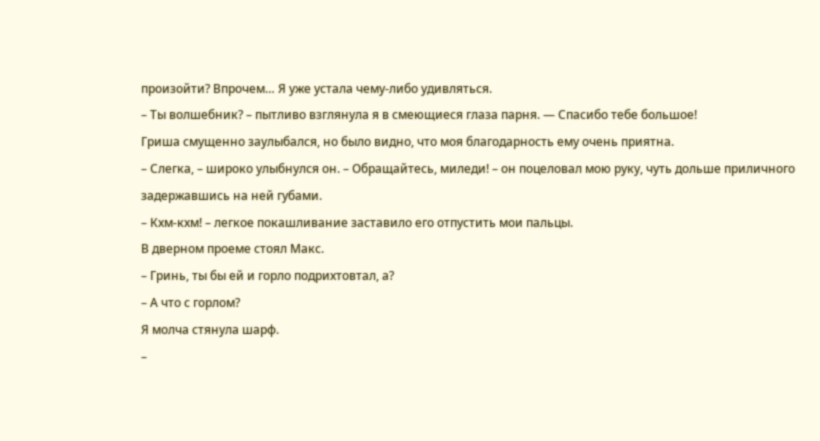произойти? Впрочем… Я уже устала чему-либо удивляться.
– Ты волшебник? – пытливо взглянула я в смеющиеся глаза парня. — Спасибо тебе большое!
Гриша смущенно заулыбался, но было видно, что моя благодарность ему очень приятна.
– Слегка, – широко улыбнулся он. – Обращайтесь, миледи! – он поцеловал мою руку, чуть дольше приличного задержавшись на ней губами.
– Кхм-кхм! – легкое покашливание заставило его отпустить мои пальцы.
В дверном проеме стоял Макс.
– Гринь, ты бы ей и горло подрихтовтал, а?
– А что с горлом?
Я молча стянула шарф.
–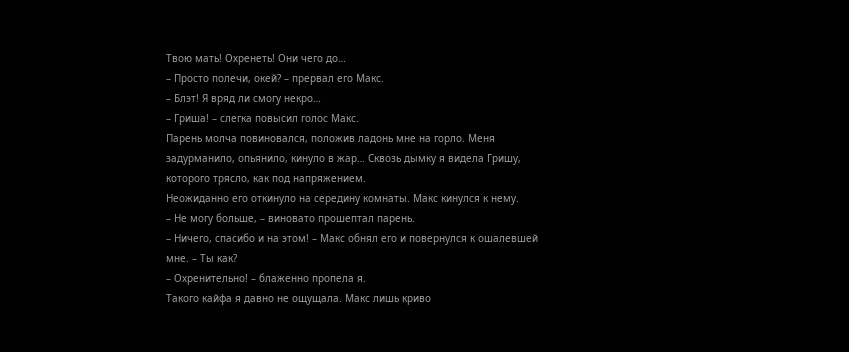Твою мать! Охренеть! Они чего до…
– Просто полечи, окей? – прервал его Макс.
– Блэт! Я вряд ли смогу некро…
– Гриша! – слегка повысил голос Макс.
Парень молча повиновался, положив ладонь мне на горло. Меня задурманило, опьянило, кинуло в жар… Сквозь дымку я видела Гришу, которого трясло, как под напряжением.
Неожиданно его откинуло на середину комнаты. Макс кинулся к нему.
– Не могу больше, – виновато прошептал парень.
– Ничего, спасибо и на этом! – Макс обнял его и повернулся к ошалевшей мне. – Ты как?
– Охренительно! – блаженно пропела я.
Такого кайфа я давно не ощущала. Макс лишь криво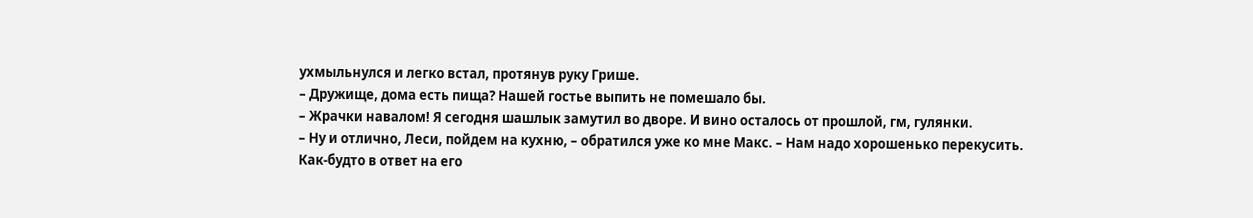ухмыльнулся и легко встал, протянув руку Грише.
– Дружище, дома есть пища? Нашей гостье выпить не помешало бы.
– Жрачки навалом! Я сегодня шашлык замутил во дворе. И вино осталось от прошлой, гм, гулянки.
– Ну и отлично, Леси, пойдем на кухню, – обратился уже ко мне Макс. – Нам надо хорошенько перекусить.
Как-будто в ответ на его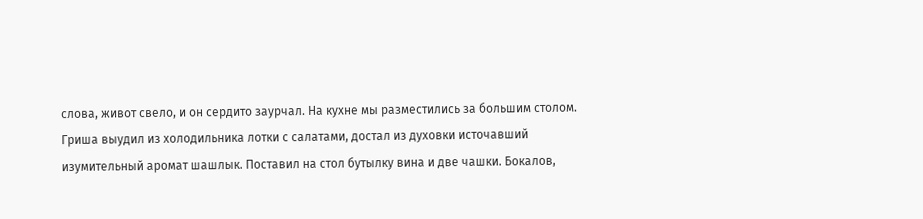слова, живот свело, и он сердито заурчал. На кухне мы разместились за большим столом. Гриша выудил из холодильника лотки с салатами, достал из духовки источавший изумительный аромат шашлык. Поставил на стол бутылку вина и две чашки. Бокалов,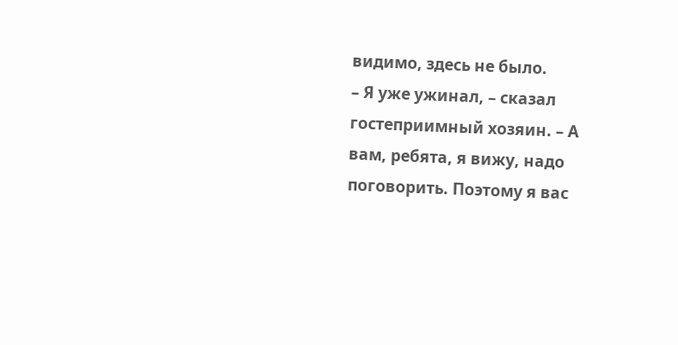видимо, здесь не было.
– Я уже ужинал, – сказал гостеприимный хозяин. – А вам, ребята, я вижу, надо поговорить. Поэтому я вас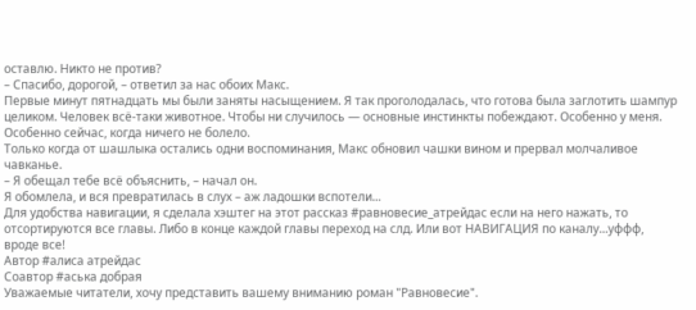оставлю. Никто не против?
– Спасибо, дорогой, – ответил за нас обоих Макс.
Первые минут пятнадцать мы были заняты насыщением. Я так проголодалась, что готова была заглотить шампур целиком. Человек всё-таки животное. Чтобы ни случилось — основные инстинкты побеждают. Особенно у меня. Особенно сейчас, когда ничего не болело.
Только когда от шашлыка остались одни воспоминания, Макс обновил чашки вином и прервал молчаливое чавканье.
– Я обещал тебе всё объяснить, – начал он.
Я обомлела, и вся превратилась в слух – аж ладошки вспотели...
Для удобства навигации, я сделала хэштег на этот рассказ #равновесие_атрейдас если на него нажать, то отсортируются все главы. Либо в конце каждой главы переход на слд. Или вот НАВИГАЦИЯ по каналу...уффф, вроде все!
Автор #алиса атрейдас
Соавтор #аська добрая
Уважаемые читатели, хочу представить вашему вниманию роман "Равновесие".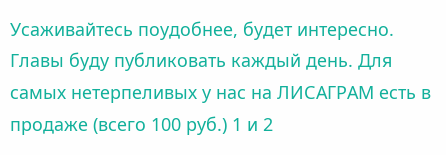Усаживайтесь поудобнее, будет интересно. Главы буду публиковать каждый день. Для самых нетерпеливых у нас на ЛИСАГРАМ есть в продаже (всего 100 руб.) 1 и 2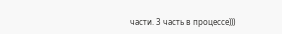части. 3 часть в процессе)))